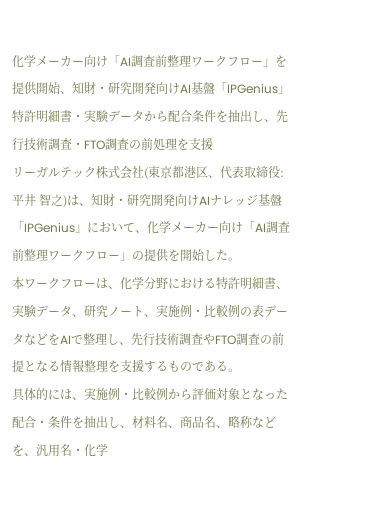化学メーカー向け「AI調査前整理ワークフロー」を提供開始、知財・研究開発向けAI基盤「IPGenius」
特許明細書・実験データから配合条件を抽出し、先行技術調査・FTO調査の前処理を支援
リーガルテック株式会社(東京都港区、代表取締役:平井 智之)は、知財・研究開発向けAIナレッジ基盤「IPGenius」において、化学メーカー向け「AI調査前整理ワークフロー」の提供を開始した。
本ワークフローは、化学分野における特許明細書、実験データ、研究ノート、実施例・比較例の表データなどをAIで整理し、先行技術調査やFTO調査の前提となる情報整理を支援するものである。
具体的には、実施例・比較例から評価対象となった配合・条件を抽出し、材料名、商品名、略称などを、汎用名・化学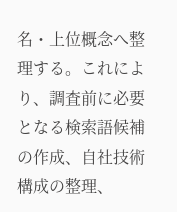名・上位概念へ整理する。これにより、調査前に必要となる検索語候補の作成、自社技術構成の整理、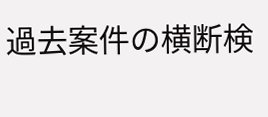過去案件の横断検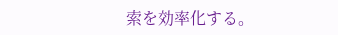索を効率化する。